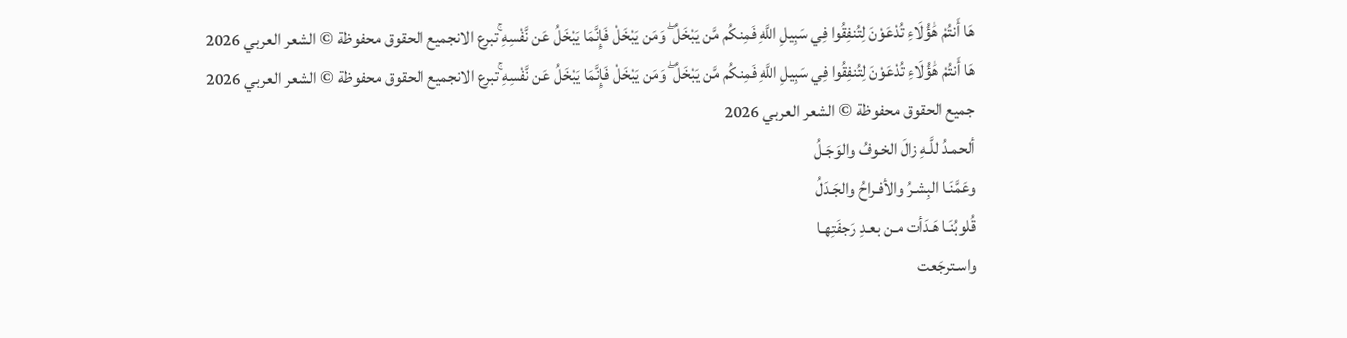هَا أَنتُمْ هَٰؤُلَاءِ تُدْعَوْنَ لِتُنفِقُوا فِي سَبِيلِ اللَّهِ فَمِنكُم مَّن يَبْخَلُ ۖ وَمَن يَبْخَلْ فَإِنَّمَا يَبْخَلُ عَن نَّفْسِهِ ۚتبرع الانجميع الحقوق محفوظة © الشعر العربي 2026
هَا أَنتُمْ هَٰؤُلَاءِ تُدْعَوْنَ لِتُنفِقُوا فِي سَبِيلِ اللَّهِ فَمِنكُم مَّن يَبْخَلُ ۖ وَمَن يَبْخَلْ فَإِنَّمَا يَبْخَلُ عَن نَّفْسِهِ ۚتبرع الانجميع الحقوق محفوظة © الشعر العربي 2026
جميع الحقوق محفوظة © الشعر العربي 2026
ألحمـدُ للَّـهِ زالَ الخـوفُ والوَجَـلُ
وعَمَّنَـا البِشـرُ والأفـراحُ والجَـدَلُ
قُلوبُنَـا هَـدَأت مـن بعـدِ رَجفَتِهـا
واسـترجَعت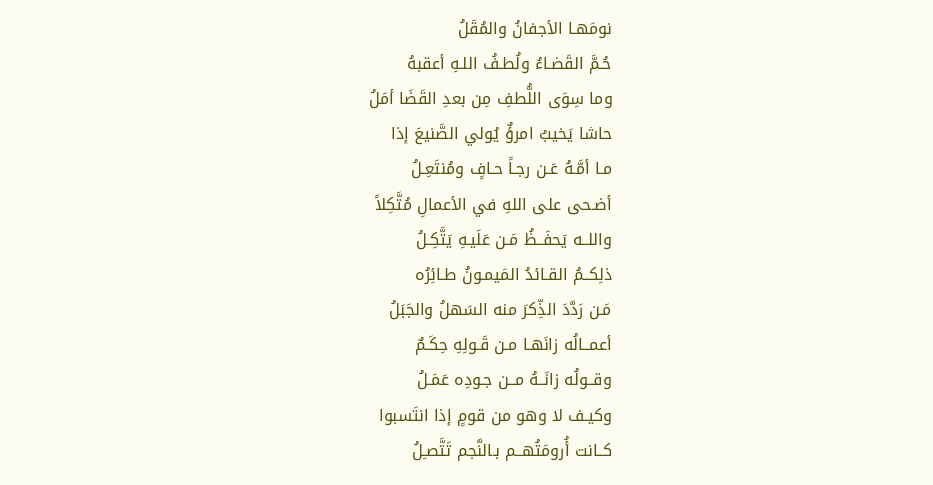نومَهـا الأجفانُ والمُقَلُ
حُـمَّ القَضـاءُ ولُطـفُ اللـهِ أعقبهُ
وما سِوَى اللُّطفِ مِن بعدِ القَضَا أمَلُ
حاشا يَخيبُ امرؤٌ يُولي الصَّنيعَ إذا
مـا أمَّـهُ عَـن رجـاً حـافٍ ومُنتَعِـلُ
أضـحى على اللهِ في الأعمالِ مُتَّكِلاً
واللــه يَحفَــظُ مَـن عَلَيـهِ يَتَّكِـلُ
ذلِكــمُ القـائدُ المَيمـونُ طـائِرُه
مَـن رَدَّدَ الذِّكرَ منه السَهلُ والجَبَلُ
أعمــالُه زانَهـا مـن قَـولِهِ حِكَـمٌ
وقــولُه زانَــهُ مــن جـودِه عَمَـلُ
وكيـف لا وهو من قومٍ إذا انتَسبوا
كــانت أُرومَتُهــم بـالنَّجم تَتَّصـِلُ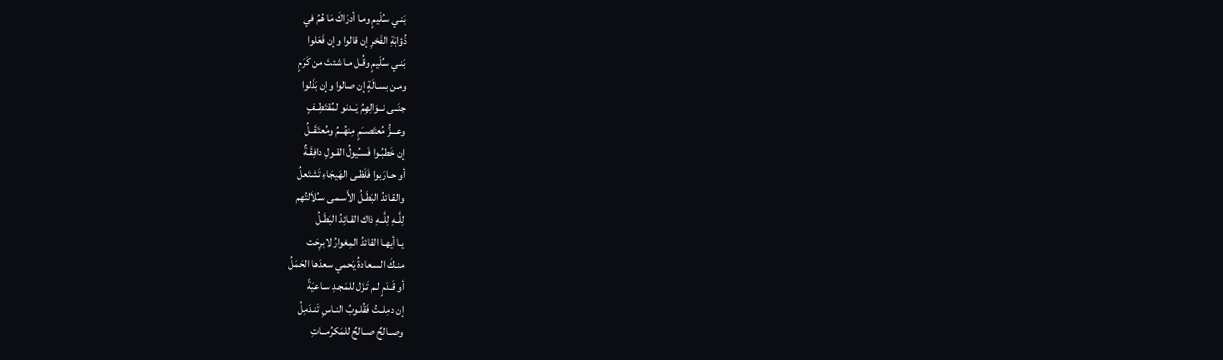بَنـي سـُلَيمٍ ومـا أدرَاكَ مَا هُمُ في
ذُؤابَةِ الفَخرِ إن قالوا وإن فَعَلوا
بَنـي سـُلَيمٍ وقُـل مـا شئتَ من كَرَمٍ
ومـن بسـالَةٍ إن صالوا وإن بَذَلوا
جنَــى نــوَالِهِمُ يَــدنو لمُقتَطِــفٍ
وعـــزُّ مُعتَصــَمٍ مِنهُــمُ ومُعتَقَــلُ
إن خَطبُـوا فَسـُيولُ القـولِ دافِقَـةٌ
أو حـارَبوا فَلَظـى الهَيجَاءِ تَشتَعلُ
والقـائدُ البَطَـلُ الأَسـمى سـُلاَلتُهم
لِلَّــهِ لِلَّــهِ ذاك القـائِدُ البَطَـلُ
يـا أيهـا القائدُ المِغوارُ لابرِحَت
منـكَ السـعادةُ يَحمي سعدَها الحَمَلُ
أو قَـدَمٍ لـم تَـزَل للمَجـدِ سـاعيَةً
إن دمِلــتُ فَقُلـوبُ النـاسِ تَنـدَمِلُ
وصــالحٌ صــالحٌ للمَكرُمــاتِ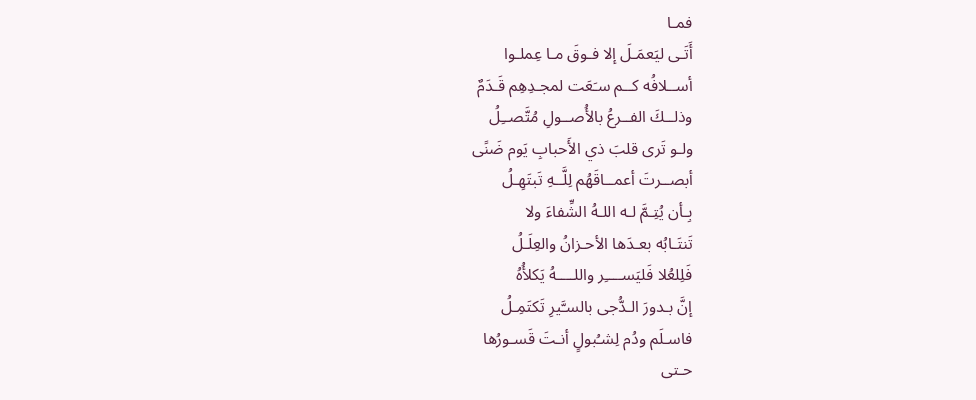فمـا
أَتَـى ليَعمَـلَ إلا فـوقَ مـا عِملـوا
أســلافُه كــم سـَعَت لمجـدِهِم قَـدَمٌ
وذلــكَ الفــرعُ بالأُصــولِ مُتَّصــِلُ
ولـو تَرى قلبَ ذي الأَحبابِ يَوم ضَنًى
أبصــرتَ أعمــاقَهُم لِلَّــهِ تَبتَهِـلُ
بِـأن يُتِـمَّ لـه اللـهُ الشِّفاءَ ولا
تَنتَـابُه بعـدَها الأحـزانُ والعِلَـلُ
فَلِلعُلا فَليَســــِر واللــــهُ يَكلأُهُ
إنَّ بـدورَ الـدُّجى بالسـَّيرِ تَكتَمِـلُ
فاسـلَم ودُم لِشـُبولٍ أنـتَ قَسـورُها
حـتى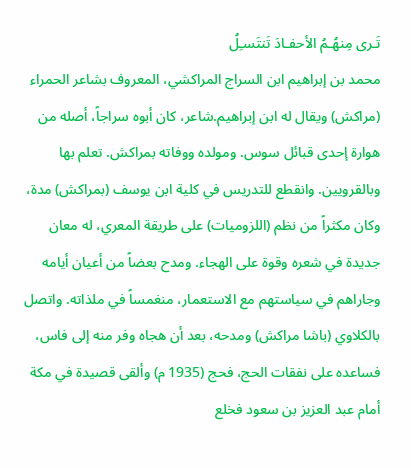تَـرى مِنهُـمُ الأحفـادَ تَنتَسـِلُ
محمد بن إبراهيم ابن السراج المراكشي، المعروف بشاعر الحمراء (مراكش) ويقال له ابن إبراهيم.شاعر، كان أبوه سراجاً، أصله من هوارة إحدى قبائل سوس. ومولده ووفاته بمراكش. تعلم بها وبالقرويين. وانقطع للتدريس في كلية ابن يوسف (بمراكش) مدة، وكان مكثراً من نظم (اللزوميات) على طريقة المعري، له معان جديدة في شعره وقوة على الهجاء. ومدح بعضاً من أعيان أيامه وجاراهم في سياستهم مع الاستعمار، منغمساً في ملذاته. واتصل بالكلاوي (باشا مراكش) ومدحه، بعد أن هجاه وفر منه إلى فاس، فساعده على نفقات الحج، فحج (1935 م) وألقى قصيدة في مكة أمام عبد العزيز بن سعود فخلع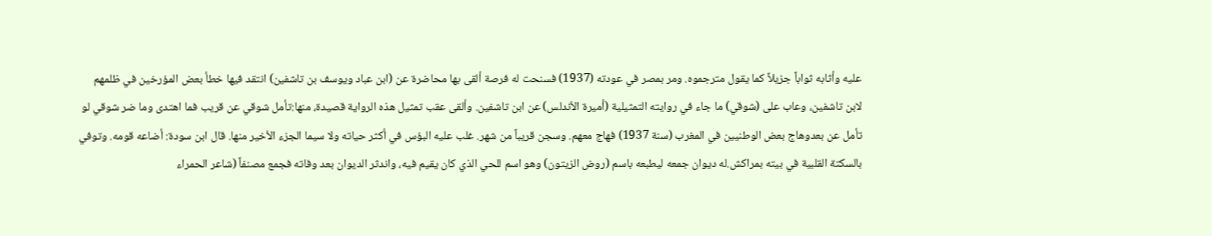عليه وأثابه ثواباً جزيلاً كما يقول مترجموه. ومر بمصر في عودته (1937) فسنحت له فرصة ألقى بها محاضرة عن (ابن عباد ويوسف بن تاشفين) انتقد فيها خطأ بعض المؤرخين في ظلمهم لابن تاشفين، وعاب على (شوقي) ما جاء في روايته التمثيلية (أميرة الأندلس) عن ابن تاشفين. وألقى عقب تمثيل هذه الرواية قصيدة، منها:تأمل شوقي عن قريب فما اهتدى وما ضر شوقي لو تأمل عن بعدوهاج بعض الوطنيين في المغرب (سنة 1937) فهاج معهم. وسجن قريباً من شهر. غلب عليه البؤس في أكثر حياته ولا سيما الجزء الأخير منها. قال ابن سودة: أضاعه قومه. وتوفي بالسكتة القلبية في بيته بمراكش.له ديوان جمعه ليطبعه باسم (روض الزيتون) وهو اسم للحي الذي كان يقيم فيه، واندثر الديوان بعد وفاته فجمع مصنفاً (شاعر الحمراء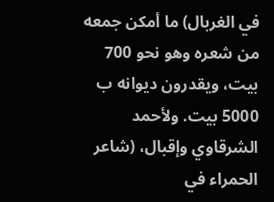في الغربال) ما أمكن جمعه من شعره وهو نحو 700 بيت، ويقدرون ديوانه ب 5000 بيت. ولأحمد الشرقاوي وإقبال، (شاعر الحمراء في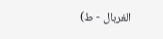الغربال - ط)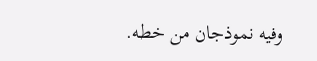وفيه نموذجان من خطه.